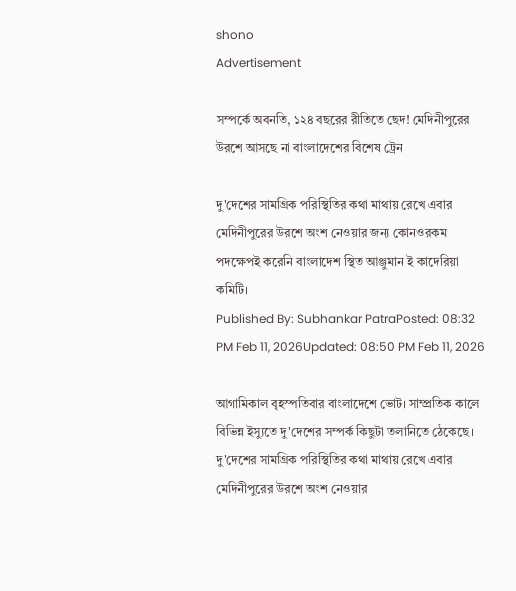shono
Advertisement

সম্পর্কে অবনতি, ১২৪ বছরের রীতিতে ছেদ! মেদিনীপুরের উরশে আসছে না বাংলাদেশের বিশেষ ট্রেন

দু'দেশের সামগ্রিক পরিস্থিতির কথা মাথায় রেখে এবার মেদিনীপুরের উরশে অংশ নেওয়ার জন‌্য কোনওরকম পদক্ষেপই করেনি বাংলাদেশ স্থিত আঞ্জুমান ই কাদেরিয়া কমিটি।
Published By: Subhankar PatraPosted: 08:32 PM Feb 11, 2026Updated: 08:50 PM Feb 11, 2026

আগামিকাল বৃহস্পতিবার বাংলাদেশে ভোট। সাম্প্রতিক কালে বিভিন্ন ইস্যুতে দু'দেশের সম্পর্ক কিছুটা তলানিতে ঠেকেছে। দু'দেশের সামগ্রিক পরিস্থিতির কথা মাথায় রেখে এবার মেদিনীপুরের উরশে অংশ নেওয়ার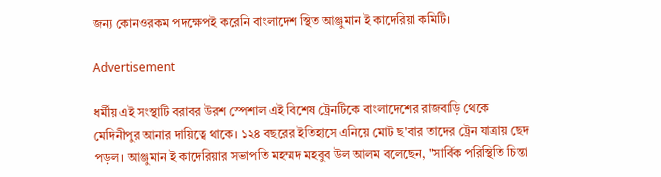জন‌্য কোনওরকম পদক্ষেপই করেনি বাংলাদেশ স্থিত আঞ্জুমান ই কাদেরিয়া কমিটি।

Advertisement

ধর্মীয় এই সংস্থাটি বরাবর উরশ স্পেশাল এই বিশেষ ট্রেনটিকে বাংলাদেশের রাজবাড়ি থেকে মেদিনীপুর আনার দায়িত্বে থাকে। ১২৪ বছরের ইতিহাসে এনিয়ে মোট ছ'বার তাদের ট্রেন যাত্রায় ছেদ পড়ল। আঞ্জুমান ই কাদেরিয়ার সভাপতি মহম্মদ মহবুব উল আলম বলেছেন, "সার্বিক পরিস্থিতি চিন্তা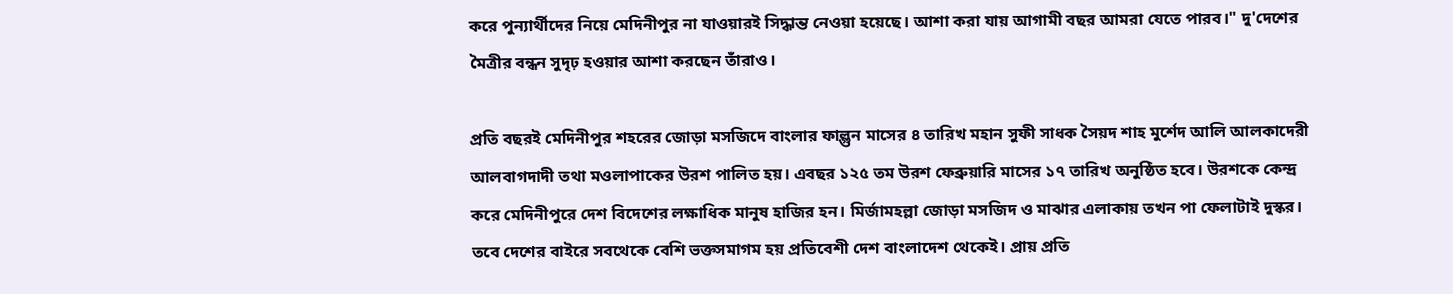করে পুন‌্যার্থীদের নিয়ে মেদিনীপুর না যাওয়ারই সিদ্ধান্ত নেওয়া হয়েছে। আশা করা যায় আগামী বছর আমরা যেতে পারব।" দু'দেশের মৈত্রীর বন্ধন সুদৃঢ় হওয়ার আশা করছেন তাঁরাও।

প্রতি বছরই মেদিনীপুর শহরের জোড়া মসজিদে বাংলার ফাল্গুন মাসের ৪ তারিখ মহান সুফী সাধক সৈয়দ শাহ মুর্শেদ আলি আলকাদেরী আলবাগদাদী তথা মওলাপাকের উরশ পালিত হয়। এবছর ১২৫ তম উরশ ফেব্রুয়ারি মাসের ১৭ তারিখ অনুষ্ঠিত হবে। উরশকে কেন্দ্র করে মেদিনীপুরে দেশ বিদেশের লক্ষাধিক মানুষ হাজির হন। মির্জামহল্লা জোড়া মসজিদ ও মাঝার এলাকায় তখন পা ফেলাটাই দুস্কর। তবে দেশের বাইরে সবথেকে বেশি ভক্তসমাগম হয় প্রতিবেশী দেশ বাংলাদেশ থেকেই। প্রায় প্রতি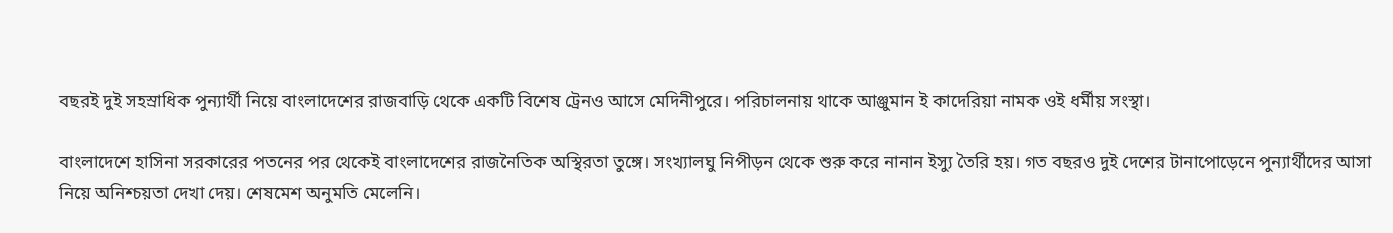বছরই দুই সহস্রাধিক পুন‌্যার্থী নিয়ে বাংলাদেশের রাজ‌বাড়ি থেকে একটি বিশেষ ট্রেনও আসে মেদিনীপুরে। পরিচালনায় থাকে আঞ্জুমান ই কাদেরিয়া নামক ওই ধর্মীয় সংস্থা।

বাংলাদেশে হাসিনা সরকারের পতনের পর থেকেই বাংলাদেশের রাজনৈতিক অস্থিরতা তুঙ্গে। সংখ‌্যালঘু নিপীড়ন থেকে শুরু করে নানান ইস‌্যু তৈরি হয়। গত বছরও দুই দেশের টানাপোড়েনে পুন‌্যার্থীদের আসা নিয়ে অনিশ্চয়তা দেখা দেয়। শেষমেশ অনুমতি মেলেনি।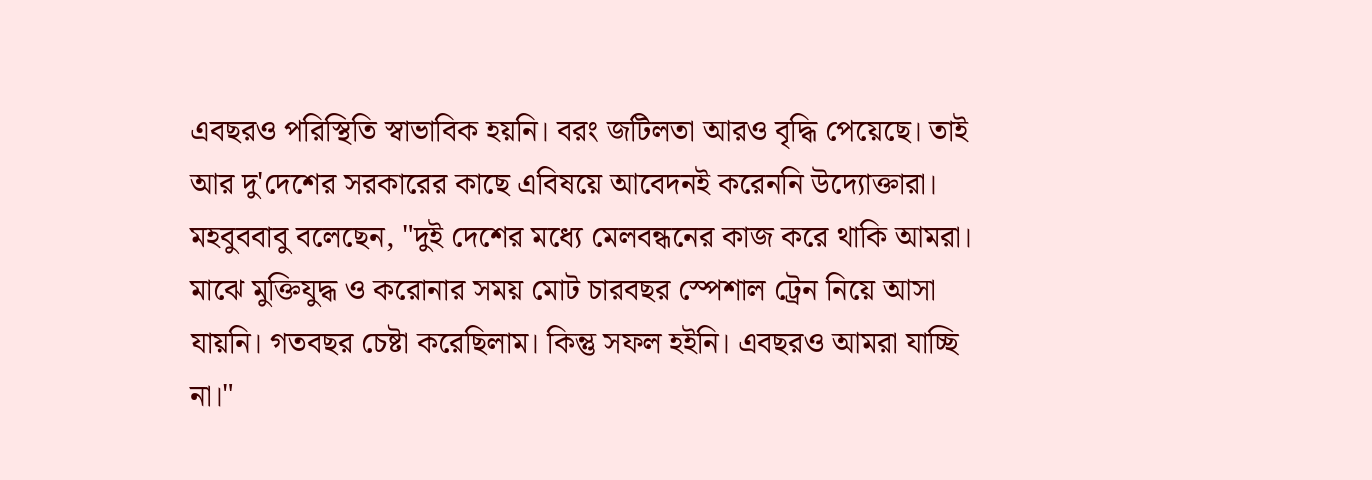এবছরও পরিস্থিতি স্বাভাবিক হয়নি। বরং জটিলতা আরও বৃদ্ধি পেয়েছে। তাই আর দু'দেশের সরকারের কাছে এবিষয়ে আবেদনই করেননি উদ‌্যোক্তারা। মহবুববাবু বলেছেন, "দুই দেশের মধ‌্যে মেলবন্ধনের কাজ করে থাকি আমরা। মাঝে মুক্তিযুদ্ধ ও করোনার সময় মোট চারবছর স্পেশাল ট্রেন নিয়ে আসা যায়নি। গতবছর চেষ্টা করেছিলাম। কিন্তু সফল হইনি। এবছরও আমরা যাচ্ছি না।"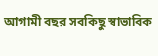আগামী বছর সবকিছু স্বাভাবিক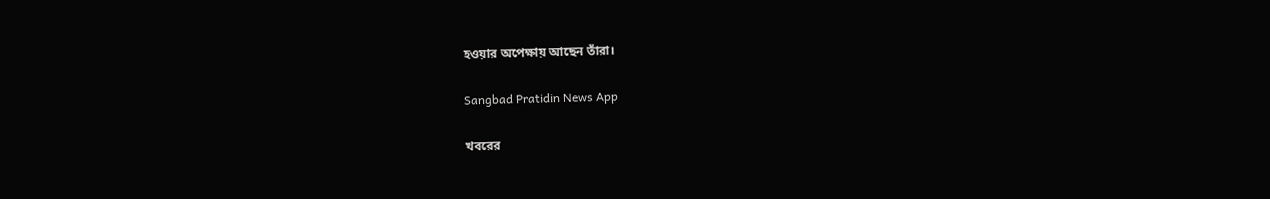হওয়ার অপেক্ষায় আছেন তাঁরা।

Sangbad Pratidin News App

খবরের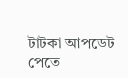টাটকা আপডেট পেতে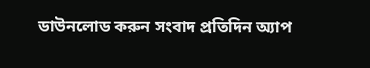ডাউনলোড করুন সংবাদ প্রতিদিন অ্যাপ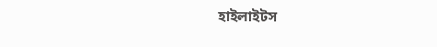হাইলাইটস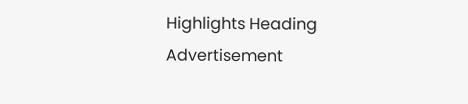Highlights Heading
Advertisement